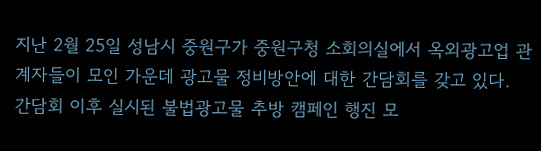지난 2월 25일 성남시 중원구가 중원구청 소회의실에서 옥외광고업 관계자들이 모인 가운데 광고물 정비방안에 대한 간담회를 갖고 있다.
간담회 이후 실시된 불법광고물 추방 캠페인 행진 모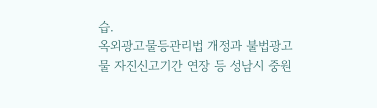습.
옥외광고물등관리법 개정과 불법광고물 자진신고기간 연장 등 성남시 중원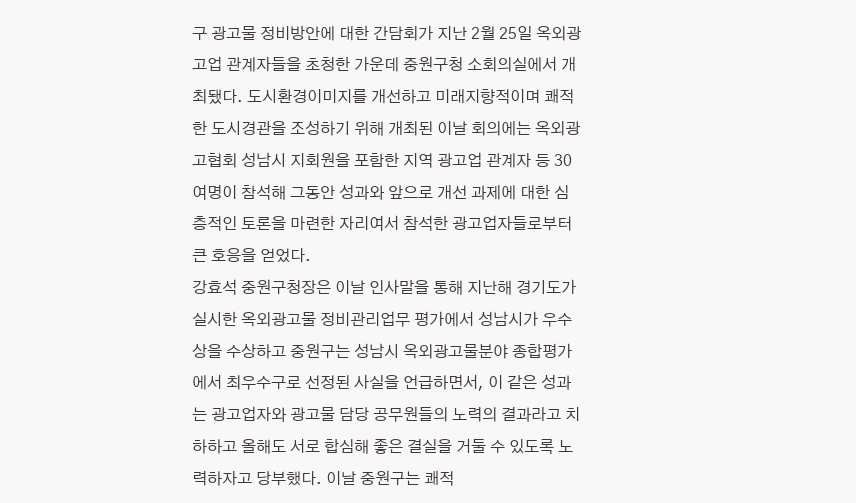구 광고물 정비방안에 대한 간담회가 지난 2월 25일 옥외광고업 관계자들을 초청한 가운데 중원구청 소회의실에서 개최됐다. 도시환경이미지를 개선하고 미래지향적이며 쾌적한 도시경관을 조성하기 위해 개최된 이날 회의에는 옥외광고협회 성남시 지회원을 포함한 지역 광고업 관계자 등 30여명이 참석해 그동안 성과와 앞으로 개선 과제에 대한 심층적인 토론을 마련한 자리여서 참석한 광고업자들로부터 큰 호응을 얻었다.
강효석 중원구청장은 이날 인사말을 통해 지난해 경기도가 실시한 옥외광고물 정비관리업무 평가에서 성남시가 우수상을 수상하고 중원구는 성남시 옥외광고물분야 종합평가에서 최우수구로 선정된 사실을 언급하면서, 이 같은 성과는 광고업자와 광고물 담당 공무원들의 노력의 결과라고 치하하고 올해도 서로 합심해 좋은 결실을 거둘 수 있도록 노력하자고 당부했다. 이날 중원구는 쾌적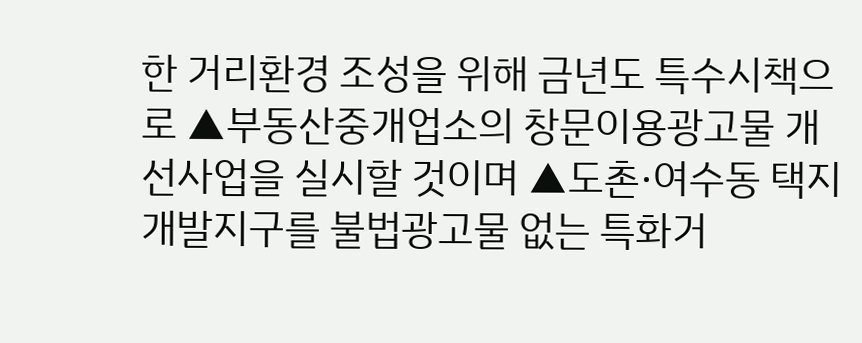한 거리환경 조성을 위해 금년도 특수시책으로 ▲부동산중개업소의 창문이용광고물 개선사업을 실시할 것이며 ▲도촌·여수동 택지개발지구를 불법광고물 없는 특화거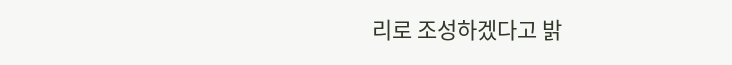리로 조성하겠다고 밝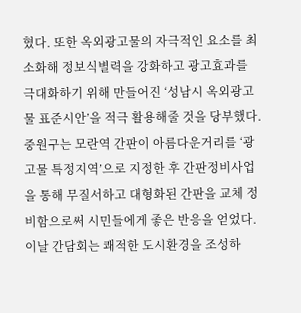혔다. 또한 옥외광고물의 자극적인 요소를 최소화해 정보식별력을 강화하고 광고효과를 극대화하기 위해 만들어진 ‘성남시 옥외광고물 표준시안’을 적극 활용해줄 것을 당부했다.
중원구는 모란역 간판이 아름다운거리를 ‘광고물 특정지역’으로 지정한 후 간판정비사업을 통해 무질서하고 대형화된 간판을 교체 정비함으로써 시민들에게 좋은 반응을 얻었다. 이날 간담회는 쾌적한 도시환경을 조성하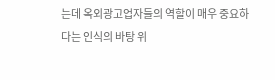는데 옥외광고업자들의 역할이 매우 중요하다는 인식의 바탕 위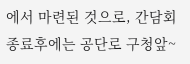에서 마련된 것으로, 간담회 종료후에는 공단로 구청앞~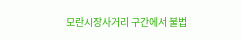모란시장사거리 구간에서 불법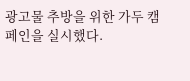광고물 추방을 위한 가두 캠페인을 실시했다.